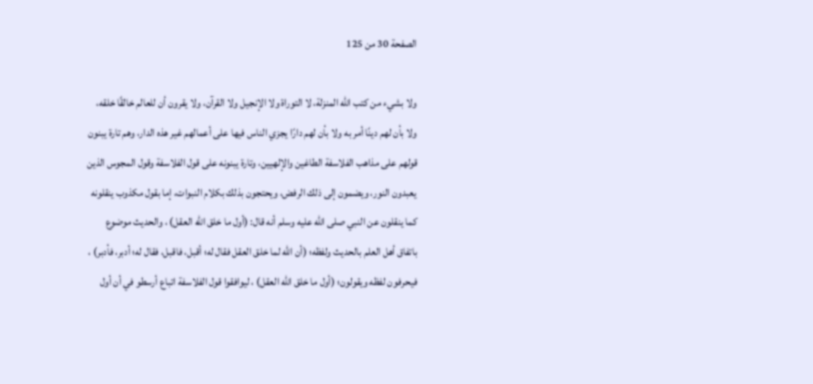الصفحة 30 من 125

ولا بشيء من كتب الله المنزلة، لا التوراة ولا الإنجيل ولا القرآن، ولا يقرون أن للعالم خالقًا خلقه، ولا بأن لهم دينًا أمر به ولا بأن لهم دارًا يجزي الناس فيها على أعمالهم غير هذه الدار، وهم تارة يبنون قولهم على مذاهب الفلاسفة الطاغين والإلهيين، وتارة يبنونه على قول الفلاسفة وقول المجوس الذين يعبدون النور، ويضمون إلى ذلك الرفض، ويحتجون بذلك بكلام النبوات، إما بقول مكذوب ينقلونه كما ينقلون عن النبي صلى الله عليه وسلم أنه قال: (أول ما خلق الله العقل) ، والحديث موضوع باتفاق أهل العلم بالحديث ولفظه؛ (أن الله لما خلق العقل فقال له؛ أقبل، فاقبل، فقال له؛ أدبر، فأدبر) ، فيحرفون لفظه ويقولون؛ (أول ما خلق الله العقل) ، ليوافقوا قول الفلاسفة اتباع أرسطو في أن أول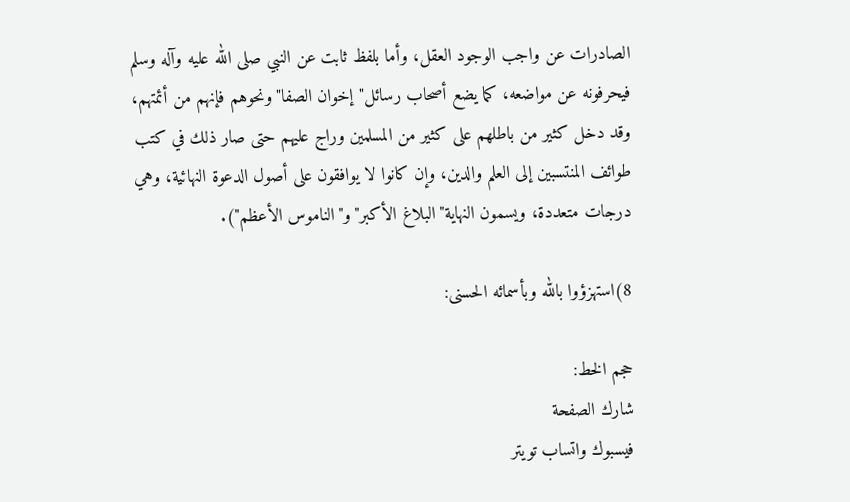الصادرات عن واجب الوجود العقل، وأما بلفظ ثابت عن النبي صلى الله عليه وآله وسلم فيحرفونه عن مواضعه، كما يضع أصحاب رسائل"إخوان الصفا"ونحوهم فإنهم من أئمتهم، وقد دخل كثير من باطلهم على كثير من المسلمين وراج عليهم حتى صار ذلك في كتب طوائف المنتسبين إلى العلم والدين، وإن كانوا لا يوافقون على أصول الدعوة النهائية، وهي درجات متعددة، ويسمون النهاية"البلاغ الأكبر"و"الناموس الأعظم").

8)استهزؤوا بالله وبأسمائه الحسنى:

حجم الخط:
شارك الصفحة
فيسبوك واتساب تويتر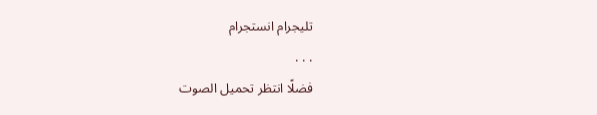تليجرام انستجرام
. . .
فضلًا انتظر تحميل الصوت